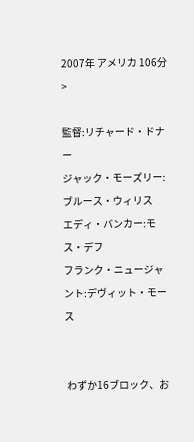2007年 アメリカ 106分>

監督:リチャード・ドナー
ジャック・モーズリー:ブルース・ウィリス
エディ・バンカー:モス・デフ
フランク・ニュージャント:デヴィット・モース


 わずか16ブロック、お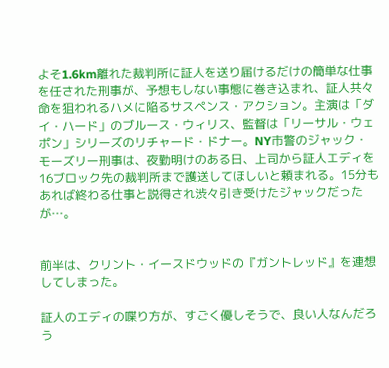よそ1.6km離れた裁判所に証人を送り届けるだけの簡単な仕事を任された刑事が、予想もしない事態に巻き込まれ、証人共々命を狙われるハメに陥るサスペンス・アクション。主演は「ダイ・ハード」のブルース・ウィリス、監督は「リーサル・ウェポン」シリーズのリチャード・ドナー。NY市警のジャック・モーズリー刑事は、夜勤明けのある日、上司から証人エディを16ブロック先の裁判所まで護送してほしいと頼まれる。15分もあれば終わる仕事と説得され渋々引き受けたジャックだったが…。


前半は、クリント・イースドウッドの『ガントレッド』を連想してしまった。

証人のエディの喋り方が、すごく優しそうで、良い人なんだろう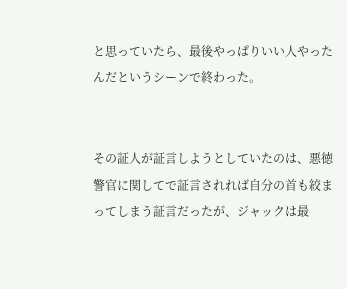と思っていたら、最後やっぱりいい人やったんだというシーンで終わった。


その証人が証言しようとしていたのは、悪徳警官に関してで証言されれば自分の首も絞まってしまう証言だったが、ジャックは最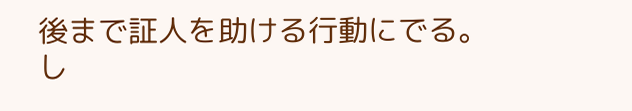後まで証人を助ける行動にでる。し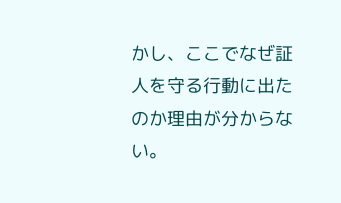かし、ここでなぜ証人を守る行動に出たのか理由が分からない。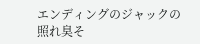エンディングのジャックの照れ臭そ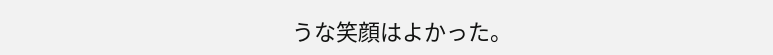うな笑顔はよかった。